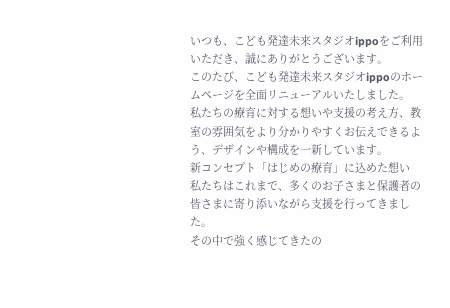いつも、こども発達未来スタジオippoをご利用いただき、誠にありがとうございます。
このたび、こども発達未来スタジオippoのホームページを全面リニューアルいたしました。
私たちの療育に対する想いや支援の考え方、教室の雰囲気をより分かりやすくお伝えできるよう、デザインや構成を一新しています。
新コンセプト「はじめの療育」に込めた想い
私たちはこれまで、多くのお子さまと保護者の皆さまに寄り添いながら支援を行ってきました。
その中で強く感じてきたの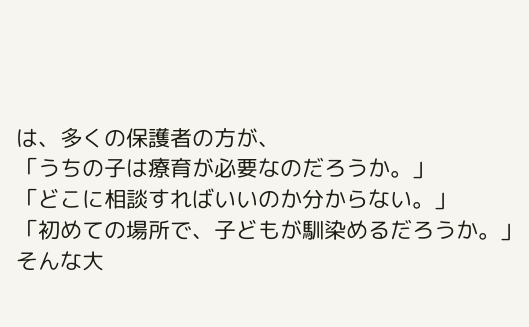は、多くの保護者の方が、
「うちの子は療育が必要なのだろうか。」
「どこに相談すればいいのか分からない。」
「初めての場所で、子どもが馴染めるだろうか。」
そんな大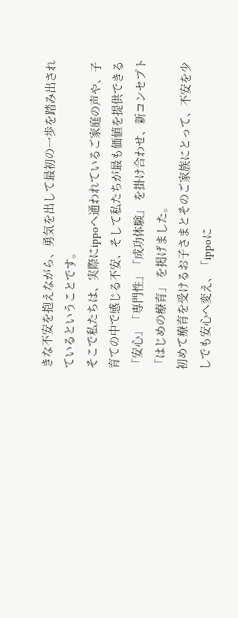きな不安を抱えながら、勇気を出して最初の一歩を踏み出されているということです。
そこで私たちは、実際にippoへ通われているご家庭の声や、子育ての中で感じる不安、そして私たちが最も価値を提供できる 「安心」「専門性」「成功体験」 を掛け合わせ、新コンセプト 「はじめの療育」 を掲げました。
初めて療育を受けるお子さまとそのご家族にとって、不安を少しでも安心へ変え、「ippoに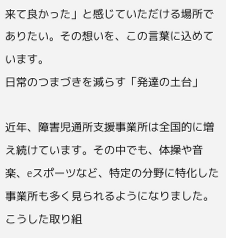来て良かった」と感じていただける場所でありたい。その想いを、この言葉に込めています。
日常のつまづきを減らす「発達の土台」

近年、障害児通所支援事業所は全国的に増え続けています。その中でも、体操や音楽、eスポーツなど、特定の分野に特化した事業所も多く見られるようになりました。
こうした取り組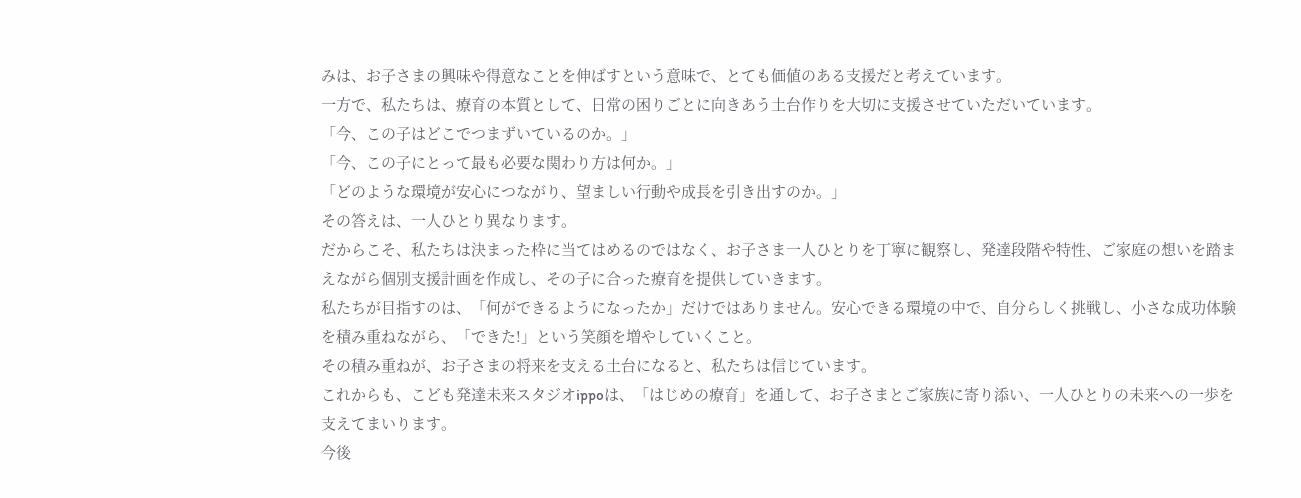みは、お子さまの興味や得意なことを伸ばすという意味で、とても価値のある支援だと考えています。
一方で、私たちは、療育の本質として、日常の困りごとに向きあう土台作りを大切に支援させていただいています。
「今、この子はどこでつまずいているのか。」
「今、この子にとって最も必要な関わり方は何か。」
「どのような環境が安心につながり、望ましい行動や成長を引き出すのか。」
その答えは、一人ひとり異なります。
だからこそ、私たちは決まった枠に当てはめるのではなく、お子さま一人ひとりを丁寧に観察し、発達段階や特性、ご家庭の想いを踏まえながら個別支援計画を作成し、その子に合った療育を提供していきます。
私たちが目指すのは、「何ができるようになったか」だけではありません。安心できる環境の中で、自分らしく挑戦し、小さな成功体験を積み重ねながら、「できた!」という笑顔を増やしていくこと。
その積み重ねが、お子さまの将来を支える土台になると、私たちは信じています。
これからも、こども発達未来スタジオippoは、「はじめの療育」を通して、お子さまとご家族に寄り添い、一人ひとりの未来への一歩を支えてまいります。
今後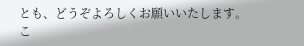とも、どうぞよろしくお願いいたします。
こ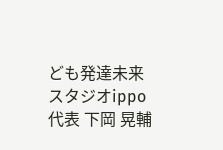ども発達未来スタジオippo
代表 下岡 晃輔